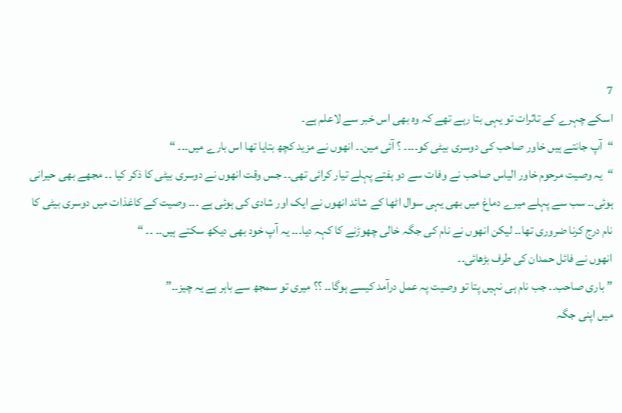7
اسکے چہرے کے تاثرات تو یہی بتا رہے تھے کہ وہ بھی اس خبر سے لاعلم ہے۔
“آپ جانتے ہیں خاور صاحب کی دوسری بیٹی کو۔۔۔۔ ؟ آئی مین۔۔ انھوں نے مزید کچھ بتایا تھا اس بارے میں۔۔۔ “
“یہ وصیت مرحوم خاور الیاس صاحب نے وفات سے دو ہفتے پہلے تیار کرائی تھی۔۔ جس وقت انھوں نے دوسری بیٹی کا ذکر کیا ۔۔ مجھے بھی حیرانی ہوئی۔۔ سب سے پہلے میرے دماغ میں بھی یہی سوال اٹھا کے شائد انھوں نے ایک اور شادی کی ہوئی ہے ۔۔۔ وصیت کے کاغذات میں دوسری بیٹی کا نام درج کرنا ضروری تھا۔۔ لیکن انھوں نے نام کی جگہ خالی چھوڑنے کا کہہ دیا۔۔۔ یہ آپ خود بھی دیکھ سکتے ہیں۔۔ ۔۔ “
انھوں نے فائل حمدان کی طرف بڑھائی۔۔
” باری صاحب۔۔ جب نام ہی نہیں پتا تو وصیت پہ عمل درآمد کیسے ہوگا۔۔ ؟؟ میری تو سمجھ سے باہر ہے یہ چیز۔۔”
میں اپنی جگہ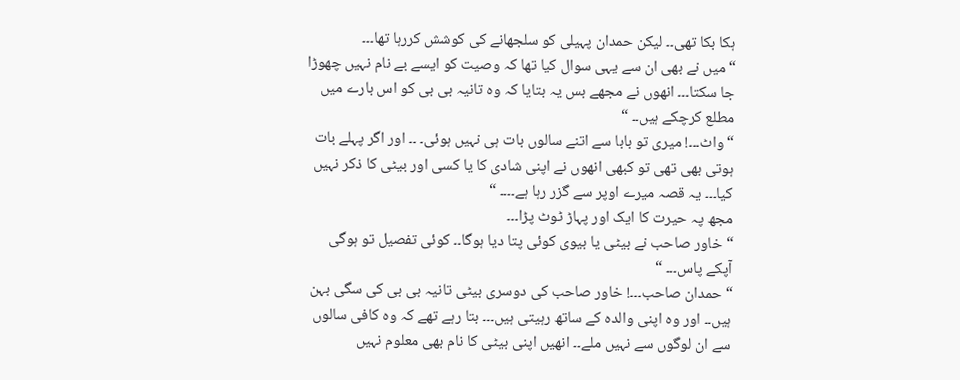ہکا بکا تھی۔۔ لیکن حمدان پہیلی کو سلجھانے کی کوشش کررہا تھا۔۔۔
“میں نے بھی ان سے یہی سوال کیا تھا کہ وصیت کو ایسے بے نام نہیں چھوڑا جا سکتا۔۔۔ انھوں نے مجھے بس یہ بتایا کہ وہ تانیہ بی بی کو اس بارے میں مطلع کرچکے ہیں۔۔ “
“واٹ۔۔۔! میری تو بابا سے اتنے سالوں بات ہی نہیں ہوئی۔ ۔۔ اور اگر پہلے بات ہوتی بھی تھی تو کبھی انھوں نے اپنی شادی کا یا کسی اور بیٹی کا ذکر نہیں کیا۔۔۔ یہ قصہ میرے اوپر سے گزر رہا ہے۔۔۔۔ “
مجھ پہ حیرت کا ایک اور پہاڑ ٹوٹ پڑا۔۔۔
“خاور صاحب نے بیٹی یا بیوی کوئی پتا دیا ہوگا۔۔ کوئی تفصیل تو ہوگی آپکے پاس۔۔۔ “
“حمدان صاحب۔۔۔! خاور صاحب کی دوسری بیٹی تانیہ بی بی کی سگی بہن ہیں۔۔ اور وہ اپنی والدہ کے ساتھ رہیتی ہیں۔۔۔ بتا رہے تھے کہ وہ کافی سالوں سے ان لوگوں سے نہیں ملے۔۔ انھیں اپنی بیٹی کا نام بھی معلوم نہیں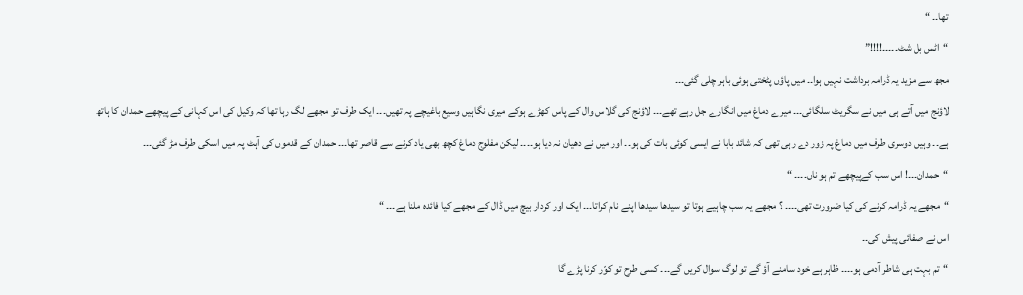تھا۔۔ “
“اٹس بل شٹ۔۔۔۔۔!!!!”
مجھ سے مزید یہ ڈرامہ برداشت نہیں ہوا۔۔ میں پاؤں پٹختی ہوئی باہر چلی گئی۔۔۔
لاؤنج میں آتے ہی میں نے سگریٹ سلگائی۔۔۔ میرے دماغ میں انگارے جل رہے تھے۔۔۔ لاؤنج کی گلاس وال کے پاس کھڑے ہوکے میری نگاہیں وسیع باغیچے پہ تھیں۔۔۔ ایک طرف تو مجھے لگ رہا تھا کہ وکیل کی اس کہانی کے پیچھے حمدان کا ہاتھ ہے۔۔ وہیں دوسری طرف میں دماغ پہ زور دے رہی تھی کہ شائد بابا نے ایسی کوئی بات کی ہو۔۔ اور میں نے دھیان نہ دیا ہو۔۔۔۔ لیکن مفلوج دماغ کچھ بھی یاد کرنے سے قاصر تھا۔۔۔ حمدان کے قدموں کی آہٹ پہ میں اسکی طرف مڑ گئی۔۔۔
“حمدان۔۔۔! اس سب کےپیچھے تم ہو ناں۔۔۔۔ “
“مجھے یہ ڈرامہ کرنے کی کیا ضرورت تھی۔۔۔۔ ؟ مجھے یہ سب چاہیے ہوتا تو سیدھا سیدھا اپنے نام کراتا۔۔۔ ایک اور کردار بیچ میں ڈال کے مجھے کیا فائدہ ملنا ہے۔۔۔ “
اس نے صفائی پیش کی۔۔
“تم بہت ہی شاطر آدمی ہو۔۔۔۔ ظاہر ہے خود سامنے آؤ گے تو لوگ سوال کریں گے۔۔۔ کسی طرح تو کوّر کرنا پڑے گا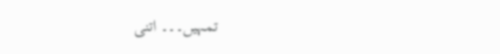تمہیں۔۔۔ اتنی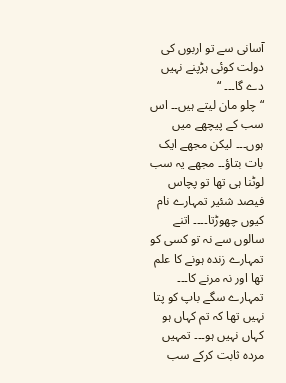آسانی سے تو اربوں کی دولت کوئی ہڑپنے نہیں دے گا۔۔۔ “
“چلو مان لیتے ہیں۔۔ اس سب کے پیچھے میں ہوں۔۔۔ لیکن مجھے ایک بات بتاؤ۔۔ مجھے یہ سب لوٹنا ہی تھا تو پچاس فیصد شئیر تمہارے نام کیوں چھوڑتا۔۔۔۔ اتنے سالوں سے نہ تو کسی کو تمہارے زندہ ہونے کا علم تھا اور نہ مرنے کا۔۔۔ تمہارے سگے باپ کو پتا نہیں تھا کہ تم کہاں ہو کہاں نہیں ہو۔۔۔ تمہیں مردہ ثابت کرکے سب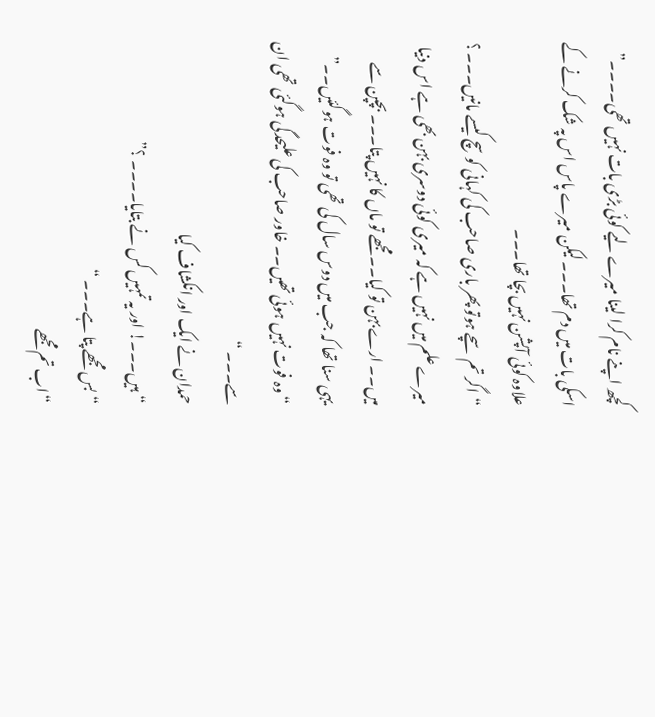کچھ اپنے نام کرا لینا میرے لیے کوئی بڑی بات نہیں تھی۔۔۔۔”
اسکی بات میں دم تھا۔۔۔ لیکن میرے پاس اس پہ شک کرنے کے علاوہ کوئی آپشن نہیں بچا تھا۔۔۔
“اگر تم سچے ہوتو پھر باری صاحب کی کہانی کو سچ کیسے مانیں۔۔۔ ؟ میرے علم میں نہیں ہے کہ میری کوئی دوسری بہن بھی ہے اس دنیا میں۔۔ ارے بہن تو کیا۔۔ مجھے تو ماں کا نہیں پتا۔۔۔ بچپن سے یہی سنا تھا کہ جب میں دوس سال کی تھی تو وہ فوت ہوگئیں۔۔”
“وہ فوت نہیں ہوئی تھیں۔۔ خاور صاحب کی علیحدگی ہوگئی تھی ان سے۔۔۔ “
حمدان نے ایک اور انکشاف کیا
“ہیں۔۔۔! اور یہ تمہیں کس نے بتایا۔۔۔۔ ؟”
“بس مجھے پتا ہے۔۔۔ “
“اب تم مجھے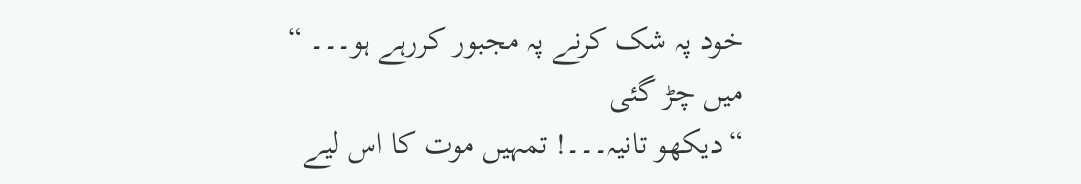خود پہ شک کرنے پہ مجبور کررہے ہو۔۔۔ “
میں چڑ گئی
“دیکھو تانیہ۔۔۔! تمہیں موت کا اس لیے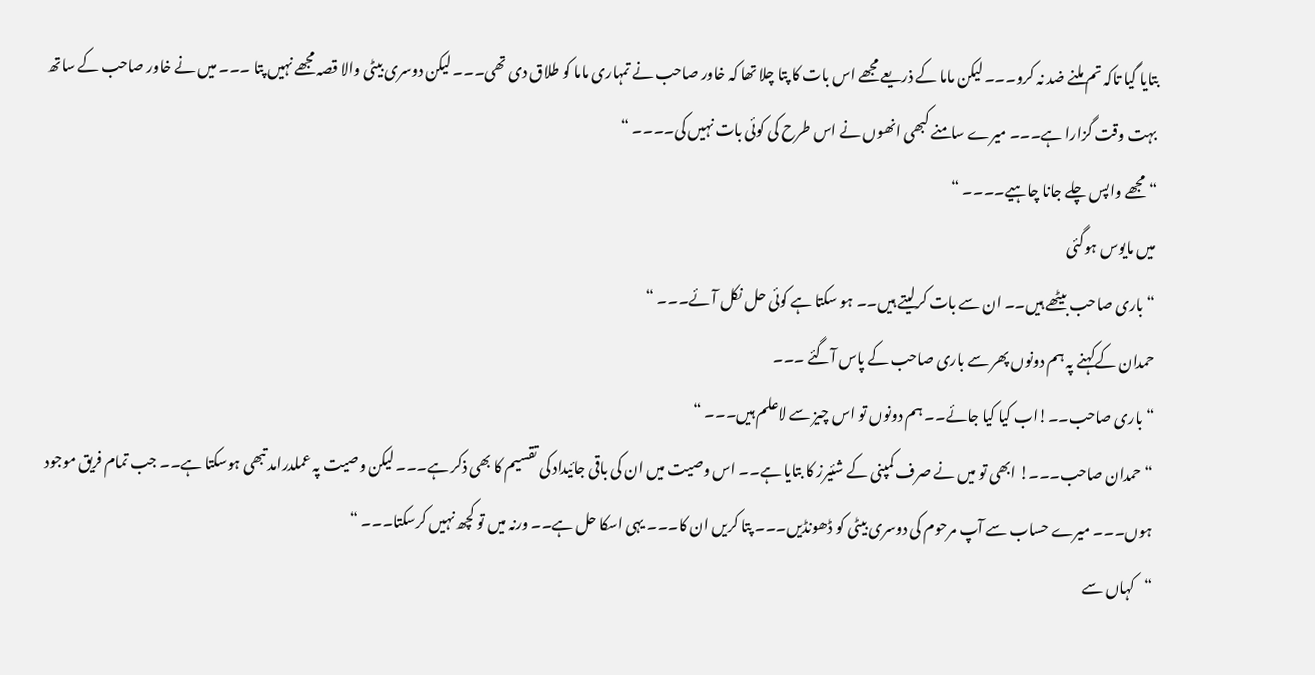بتایا گیا تاکہ تم ملنے ضد نہ کرو۔۔۔ لیکن ماما کے ذریعے مجھے اس بات کا پتا چلا تھا کہ خاور صاحب نے تمہاری ماما کو طلاق دی تھی۔۔۔ لیکن دوسری بیٹی والا قصہ مجھے نہیں پتا ۔۔۔ میں نے خاور صاحب کے ساتھ بہت وقت گزارا ہے۔۔۔ میرے سامنے کبھی انھوں نے اس طرح کی کوئی بات نہیں کی۔۔۔۔ “
“مجھے واپس چلے جانا چاہیے۔۔۔۔ “
میں مایوس ہوگئی
“باری صاحب بیٹھے ہیں۔۔ ان سے بات کرلیتے ہیں۔۔ ہو سکتا ہے کوئی حل نکل آئے۔۔۔ “
حمدان کےکہنے پہ ہم دونوں پھر سے باری صاحب کے پاس آگئے ۔۔۔
“باری صاحب۔۔!اب کیا کیا جائے۔۔ ہم دونوں تو اس چیز سے لاعلم ہیں۔۔۔ “
“حمدان صاحب۔۔۔! ابھی تو میں نے صرف کمپنی کے شئیرز کا بتایا ہے۔۔ اس وصیت میں ان کی باقی جائیداد کی تقسیم کا بھی ذکر ہے۔۔۔ لیکن وصیت پہ عملدرامد تبھی ہوسکتا ہے۔۔ جب تمام فریق موجود ہوں۔۔۔ میرے حساب سے آپ مرحوم کی دوسری بیٹی کو ڈھونڈیں۔۔۔ پتا کریں ان کا۔۔۔ یہی اسکا حل ہے۔۔ ورنہ میں تو کچھ نہیں کرسکتا۔۔۔ “
“کہاں سے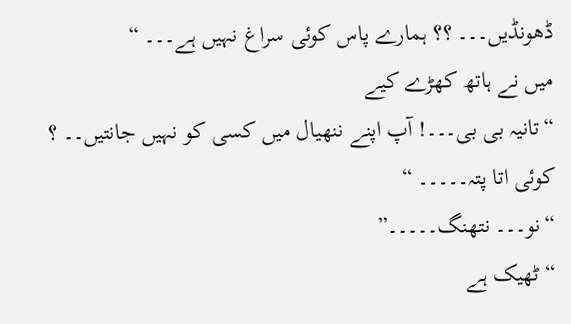ڈھونڈیں۔۔۔ ؟؟ ہمارے پاس کوئی سراغ نہیں ہے۔۔۔ “
میں نے ہاتھ کھڑے کیے
“تانیہ بی بی۔۔۔! آپ اپنے ننھیال میں کسی کو نہیں جانتیں۔۔ ؟ کوئی اتا پتہ۔۔۔۔۔ “
“نو۔۔۔ نتھنگ۔۔۔۔۔”
“ٹھیک ہے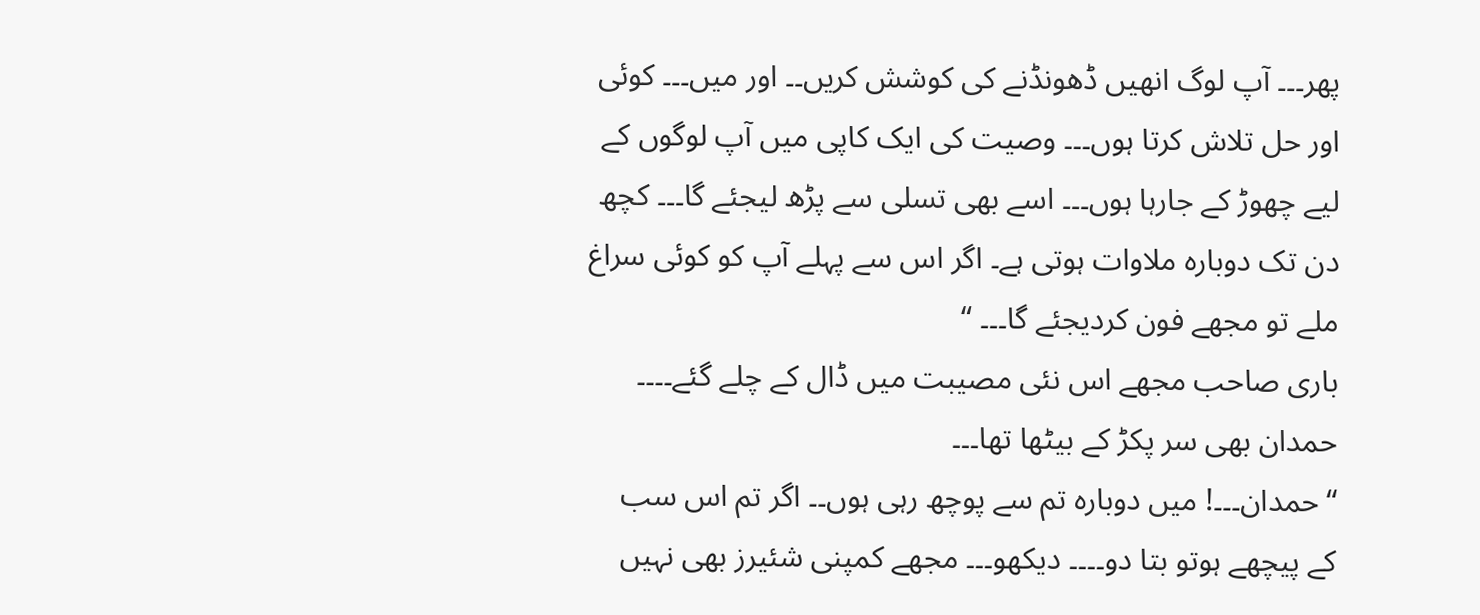پھر۔۔۔ آپ لوگ انھیں ڈھونڈنے کی کوشش کریں۔۔ اور میں۔۔۔ کوئی اور حل تلاش کرتا ہوں۔۔۔ وصیت کی ایک کاپی میں آپ لوگوں کے لیے چھوڑ کے جارہا ہوں۔۔۔ اسے بھی تسلی سے پڑھ لیجئے گا۔۔۔ کچھ دن تک دوبارہ ملاوات ہوتی ہے۔ اگر اس سے پہلے آپ کو کوئی سراغ ملے تو مجھے فون کردیجئے گا۔۔۔ “
باری صاحب مجھے اس نئی مصیبت میں ڈال کے چلے گئے۔۔۔۔ حمدان بھی سر پکڑ کے بیٹھا تھا۔۔۔
“حمدان۔۔۔! میں دوبارہ تم سے پوچھ رہی ہوں۔۔ اگر تم اس سب کے پیچھے ہوتو بتا دو۔۔۔۔ دیکھو۔۔۔ مجھے کمپنی شئیرز بھی نہیں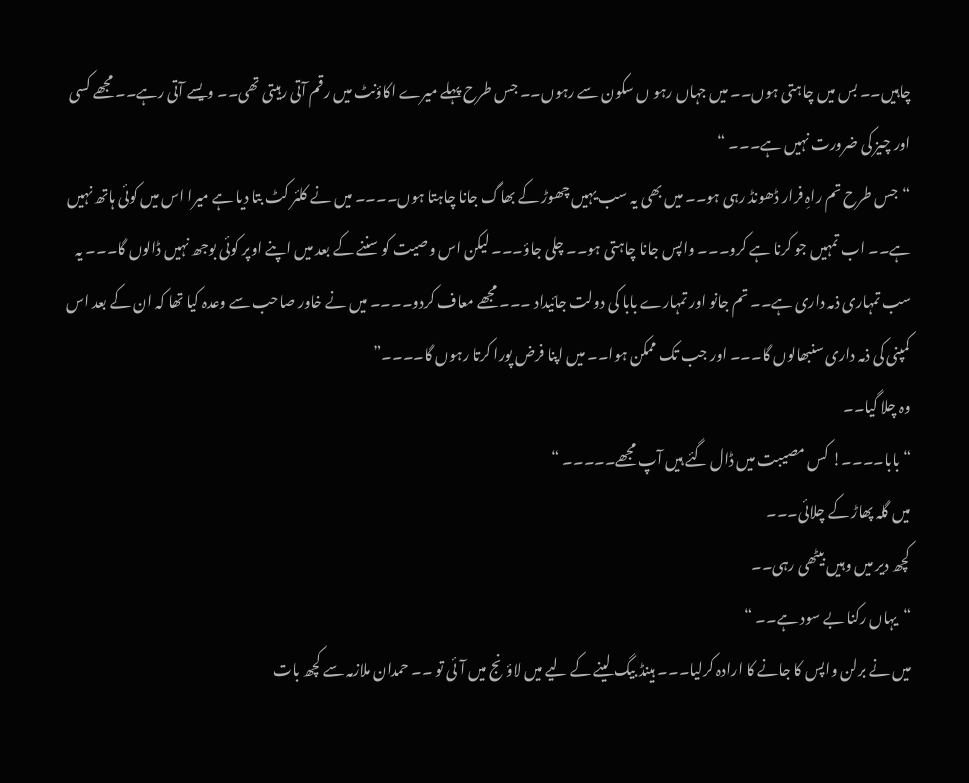چاہیں۔۔ بس میں چاہتی ہوں۔۔ میں جہاں رہو ں سکون سے رہوں۔۔ جس طرح پہلے میرے اکاؤنٹ میں رقم آتی رہیتی تھی۔۔ ویسے آتی رہے۔۔ مجھے کسی اور چیز کی ضرورت نہیں ہے۔۔۔ “
“جس طرح تم راہِ فرار ڈھونڈ رہی ہو۔۔ میں بھی یہ سب یہیں چھوڑ کے بھاگ جانا چاہتا ہوں۔۔۔۔ میں نے کلئر کٹ بتا دیا ہے میرا اس میں کوئی ہاتھ نہیں ہے۔۔ اب تمہیں جو کرنا ہے کرو۔۔۔ واپس جانا چاہتی ہو۔۔ چلی جاؤ۔۔۔ لیکن اس وصیت کو سننے کے بعد میں اپنے اوپر کوئی بوجھ نہیں ڈالوں گا۔۔۔ یہ سب تمہاری ذمہ داری ہے۔۔ تم جانو اور تمہارے بابا کی دولت جائیداد ۔۔۔ مجھے معاف کردو۔۔۔۔ میں نے خاور صاحب سے وعدہ کیا تھا کہ ان کے بعد اس کمپنی کی ذمہ داری سنبھالوں گا۔۔۔ اور جب تک ممکن ہوا۔۔ میں اپنا فرض پورا کرتا رہوں گا۔۔۔۔”
وہ چلا گیا۔۔
“بابا۔۔۔۔! کس مصیبت میں ڈال گئے ہیں آپ مجھے۔۔۔۔۔ “
میں گلہ پھاڑ کے چلائی۔۔۔
کچھ دیر میں وہیں بیٹھی رہی۔۔
“یہاں رکنا بے سود ہے۔۔ “
میں نے برلن واپس کا جانے کا ارادہ کرلیا۔۔۔ ہینڈ بیگ لینے کے لیے میں لاؤنج میں آئی تو ۔۔ حمدان ملازمہ سے کچھ بات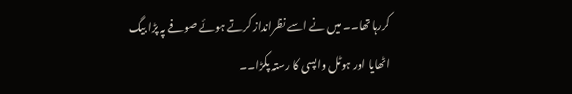کررہا تھا۔۔ میں نے اسے نظرانداز کرتے ہوئے صوفے پہ پڑا بیگ اٹھایا اور ہوٹل واپسی کا رستہ پکڑا۔۔